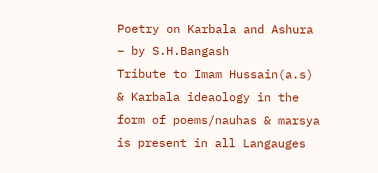Poetry on Karbala and Ashura – by S.H.Bangash
Tribute to Imam Hussain(a.s) & Karbala ideaology in the form of poems/nauhas & marsya is present in all Langauges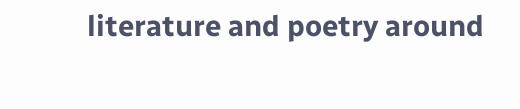literature and poetry around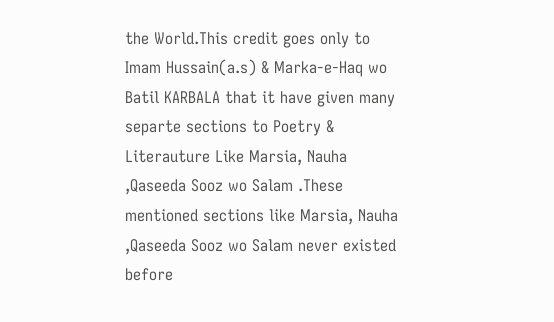the World.This credit goes only to Imam Hussain(a.s) & Marka-e-Haq wo Batil KARBALA that it have given many separte sections to Poetry & Literauture Like Marsia, Nauha ,Qaseeda Sooz wo Salam .These mentioned sections like Marsia, Nauha ,Qaseeda Sooz wo Salam never existed before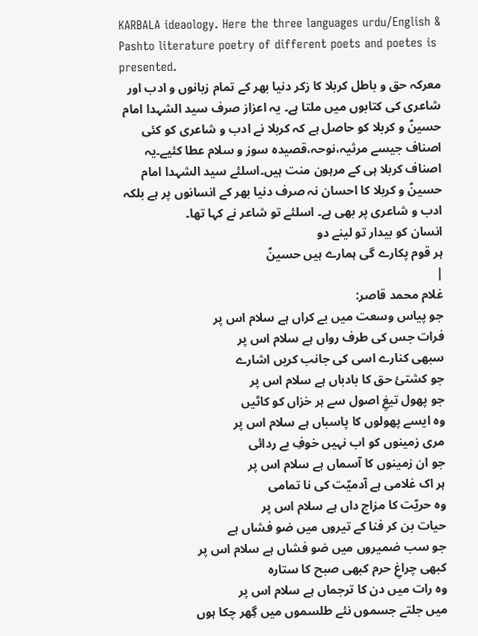KARBALA ideaology. Here the three languages urdu/English & Pashto literature poetry of different poets and poetes is presented.
معرکہ حق و باطل کربلا کا زکر دنیا بھر کے تمام زبانوں و ادب اور شاعری کی کتابوں میں ملتا ہے۔ یہ اعزاز صرف سید الشہدا امام حسینؑ و کربلا کو حاصل ہے کہ کربلا نے ادب و شاعری کو کئی اصناف جیسے مرثیہ،نوحہ،قصیدہ سوز و سلام عطا کئیے۔یہ اصناف کربلا ہی کے مرہون منت ہیں۔اسلئے سید الشہدا امام حسینؑ و کربلا کا احسان نہ صرف دنیا بھر کے انسانوں پر ہے بلکہ ادب و شاعری پر بھی ہے۔ اسلئے تو شاعر نے کہا تھا۔
انسان کو بیدار تو لینے دو
ہر قوم پکارے گی ہمارے ہیں حسینؑ
|
غلام محمد قاصر:
جو پیاس وسعت میں بے کراں ہے سلام اس پر
فرات جس کی طرف رواں ہے سلام اس پر
سبھی کنارے اسی کی جانب کریں اشارے
جو کشتیٔ حق کا بادباں ہے سلام اس پر
جو پھول تیغِ اصول سے ہر خزاں کو کاٹیں
وہ ایسے پھولوں کا پاسباں ہے سلام اس پر
مری زمینوں کو اب نہیں خوفِ بے ردائی
جو ان زمینوں کا آسماں ہے سلام اس پر
ہر اک غلامی ہے آدمیّت کی نا تمامی
وہ حریّت کا مزاج داں ہے سلام اس پر
حیات بن کر فنا کے تیروں میں ضو فشاں ہے
جو سب ضمیروں میں ضو فشاں ہے سلام اس پر
کبھی چراغِ حرم کبھی صبح کا ستارہ
وہ رات میں دن کا ترجماں ہے سلام اس پر
میں جلتے جسموں نئے طلسموں میں گِھر چکا ہوں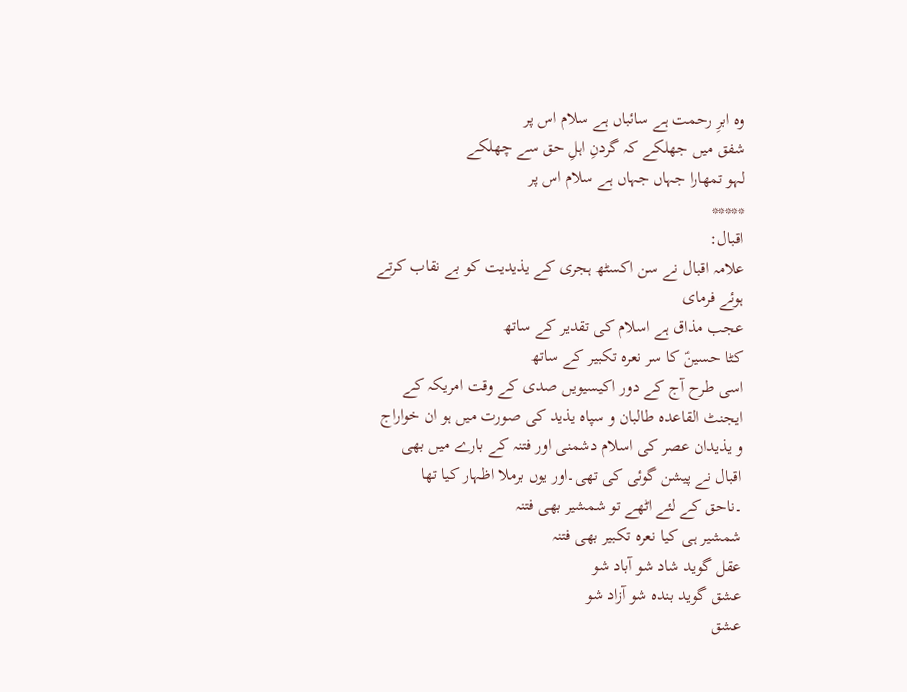وہ ابرِ رحمت ہے سائباں ہے سلام اس پر
شفق میں جھلکے کہ گردنِ اہلِ حق سے چھلکے
لہو تمھارا جہاں جہاں ہے سلام اس پر
*****
اقبال:
علامہ اقبال نے سن اکسٹھ ہجری کے یذیدیت کو بے نقاب کرتے ہوئے فرمای
عجب مذاق ہے اسلام کی تقدیر کے ساتھ
کٹا حسینؑ کا سر نعرہ تکبیر کے ساتھ
اسی طرح آج کے دور اکیسیویں صدی کے وقت امریکہ کے ایجنٹ القاعدہ طالبان و سپاہ یذید کی صورت میں ہو ان خواراج و یذیدان عصر کی اسلام دشمنی اور فتنہ کے بارے میں بھی اقبال نے پیشن گوئی کی تھی۔اور یوں برملا اظہار کیا تھا
۔ناحق کے لئے اٹھے تو شمشیر بھی فتنہ
شمشیر ہی کیا نعرہ تکبیر بھی فتنہ
عقل گوید شاد شو آباد شو
عشق گوید بنده شو آزاد شو
عشق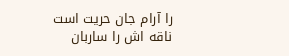را آرام جان حریت است
ناقه اش را ساربان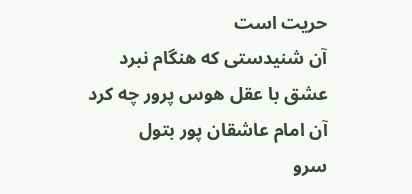حریت است
آن شنیدستی که هنگام نبرد
عشق با عقل هوس پرور چه کرد
آن امام عاشقان پور بتول
سرو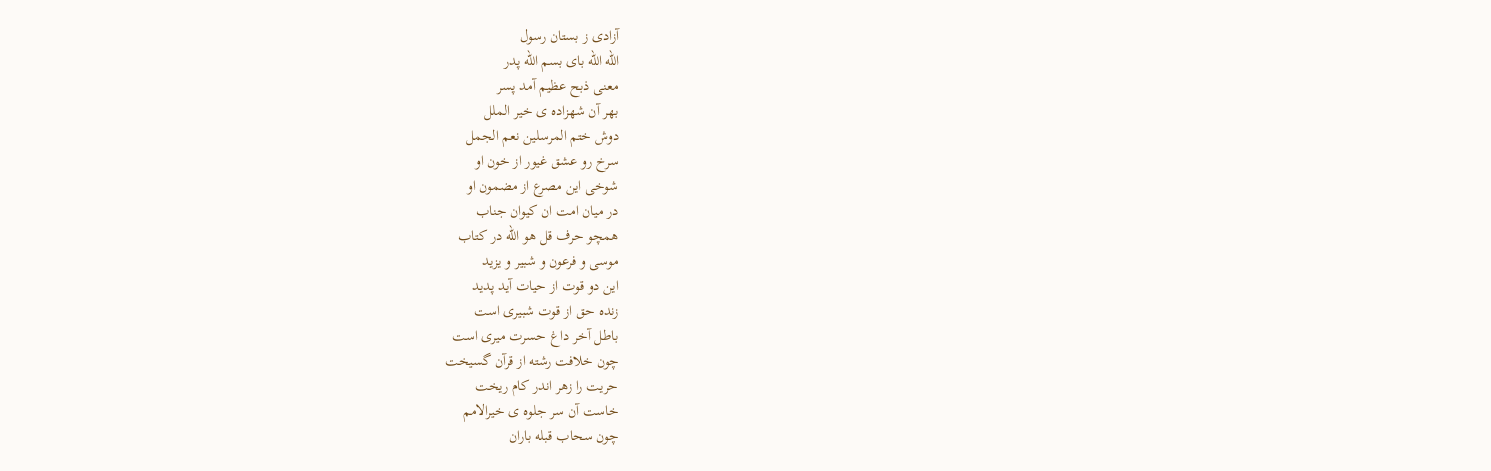آزادی ز بستان رسول
الله الله بای بسم الله پدر
معنی ذبح عظیم آمد پسر
بهر آن شهزاده ی خیر الملل
دوش ختم المرسلین نعم الجمل
سرخ رو عشق غیور از خون او
شوخی این مصرع از مضمون او
در میان امت ان کیوان جناب
همچو حرف قل هو الله در کتاب
موسی و فرعون و شبیر و یزید
این دو قوت از حیات آید پدید
زنده حق از قوت شبیری است
باطل آخر داغ حسرت میری است
چون خلافت رشته از قرآن گسیخت
حریت را زهر اندر کام ریخت
خاست آن سر جلوه ی خیرالامم
چون سحاب قبله باران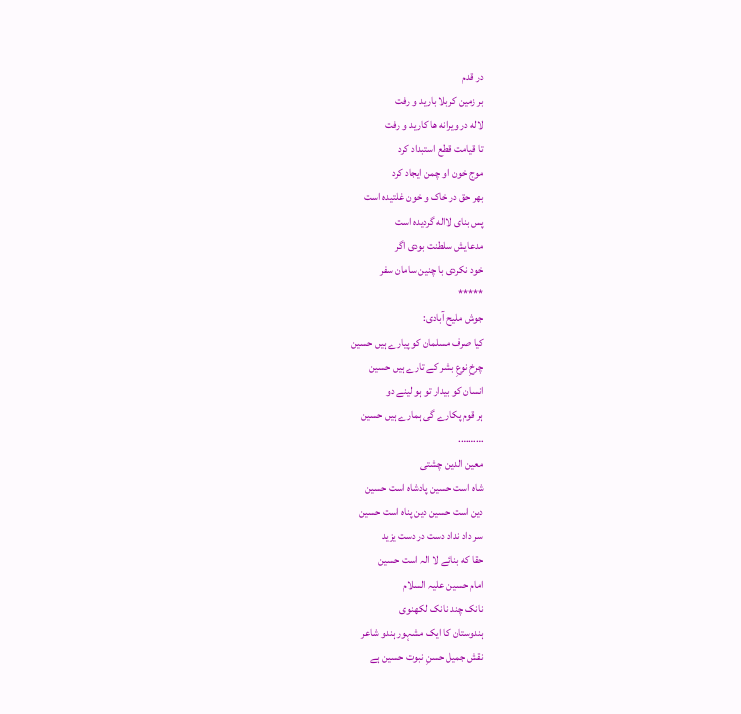در قدم
بر زمین کربلا بارید و رفت
لاله در ویرانه ها کارید و رفت
تا قیامت قطع استبداد کرد
موج خون او چمن ایجاد کرد
بهر حق در خاک و خون غلتیده است
پس بنای لااله گردیده است
مدعایش سلطنت بودی اگر
خود نکردی با چنین سامان سفر
*****
جوش ملیح آبادی:
کیا صرف مسلمان کو پیارے ہیں حسین
چرخِ نوعِ بشر کے تارے ہیں حسین
انسان کو بیدار تو ہو لینے دو
ہر قوم پکارے گی ہمارے ہیں حسین
……….
معین الدین چشتی
شاه است حسین پادشاه است حسین
دین است حسین دین پناه است حسین
سر داد نداد دست در دست یزید
حقا که بنائے لا الہ است حسین
امام حسین علیہ السلام
نانک چند نانک لکھنوی
ہندوستان کا ایک مشہور ہندو شاعر
نقش جمیل حسنِ نبوت حسین ہے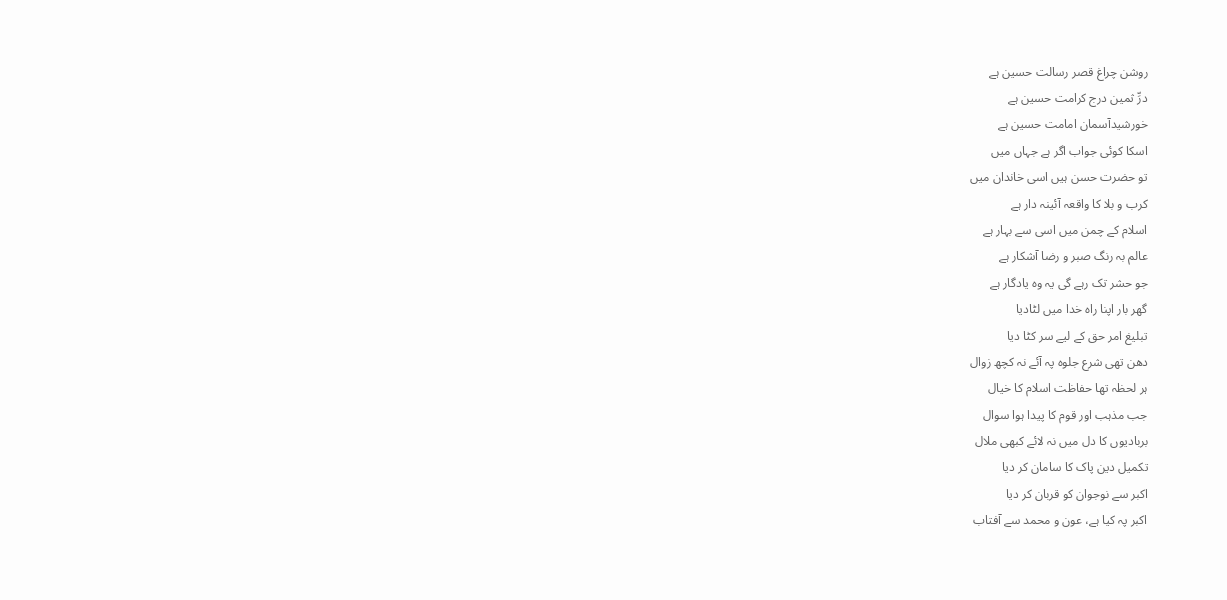روشن چراغ قصر رسالت حسین ہے
درِّ ثمین درج کرامت حسین ہے
خورشیدآسمان امامت حسین ہے
اسکا کوئی جواب اگر ہے جہاں میں
تو حضرت حسن ہیں اسی خاندان میں
کرب و بلا کا واقعہ آئینہ دار ہے
اسلام کے چمن میں اسی سے بہار ہے
عالم بہ رنگ صبر و رضا آشکار ہے
جو حشر تک رہے گی یہ وہ یادگار ہے
گھر بار اپنا راہ خدا میں لٹادیا
تبلیغ امر حق کے لیے سر کٹا دیا
دھن تھی شرع جلوہ پہ آئے نہ کچھ زوال
ہر لحظہ تھا حفاظت اسلام کا خیال
جب مذہب اور قوم کا پیدا ہوا سوال
بربادیوں کا دل میں نہ لائے کبھی ملال
تکمیل دین پاک کا سامان کر دیا
اکبر سے نوجوان کو قربان کر دیا
اکبر پہ کیا ہے، عون و محمد سے آفتاب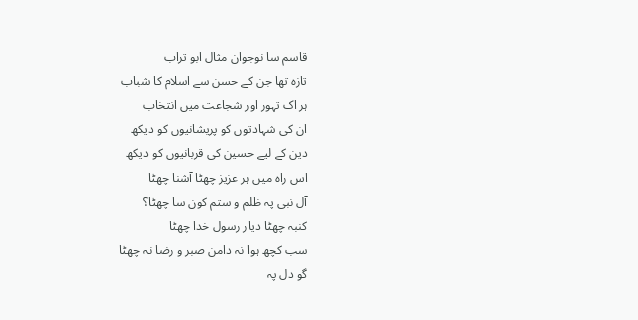قاسم سا نوجوان مثال ابو تراب
تازہ تھا جن کے حسن سے اسلام کا شباب
ہر اک تہور اور شجاعت میں انتخاب
ان کی شہادتوں کو پریشانیوں کو دیکھ
دین کے لیے حسین کی قربانیوں کو دیکھ
اس راہ میں ہر عزیز چھٹا آشنا چھٹا
آل نبی پہ ظلم و ستم کون سا چھٹا؟
کنبہ چھٹا دیار رسول خدا چھٹا
سب کچھ ہوا نہ دامن صبر و رضا نہ چھٹا
گو دل پہ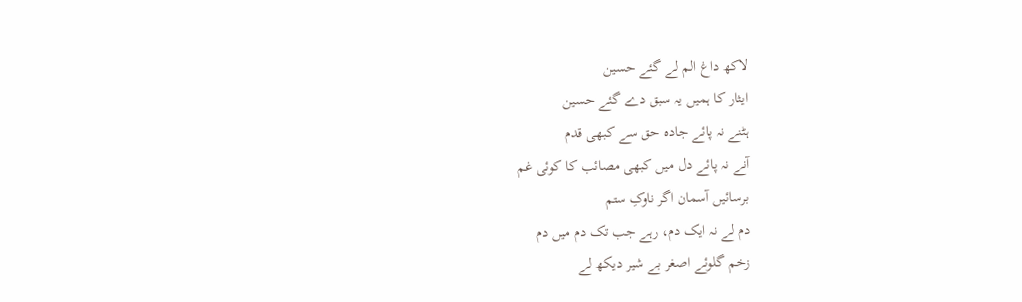لاکھ داغ الم لے گئے حسین
ایثار کا ہمیں یہ سبق دے گئے حسین
ہٹنے نہ پائے جادہ حق سے کبھی قدم
آنے نہ پائے دل میں کبھی مصائب کا کوئی غم
برسائیں آسمان اگر ناوکِ ستم
دم لے نہ ایک دم، رہے جب تک دم میں دم
زخم گلوئے اصغر بے شیر دیکھ لے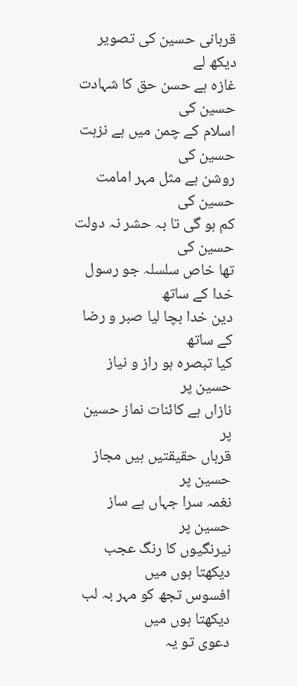قربانی حسین کی تصویر دیکھ لے
غازہ ہے حسن حق کا شہادت حسین کی
اسلام کے چمن میں ہے نزہت حسین کی
روشن ہے مثل مہر امامت حسین کی
کم ہو گی تا بہ حشر نہ دولت حسین کی
تھا خاص سلسلہ جو رسول خدا کے ساتھ
دین خدا بچا لیا صبر و رضا کے ساتھ
کیا تبصرہ ہو راز و نیاز حسین پر
نازاں ہے کائنات نماز حسین پر
قرباں حقیقتیں ہیں مجاز حسین پر
نغمہ سرا جہاں ہے ساز حسین پر
نیرنگیوں کا رنگ عجب دیکھتا ہوں میں
افسوس تجھ کو مہر بہ لب دیکھتا ہوں میں
دعوی تو یہ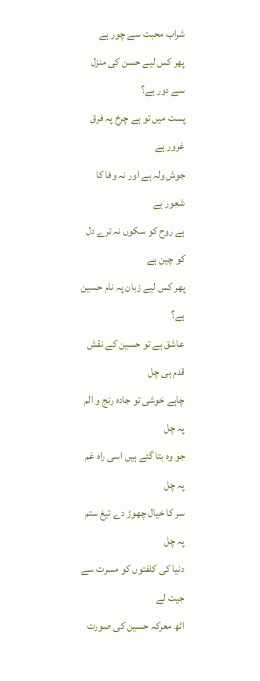شراب محبت سے چور ہے
پھر کس لیے حسن کی منزل سے دور ہے؟
پست میں تو ہے چرخ پہ فرق غرور ہے
جوش ولہ ہے اور نہ وفا کا شعور ہے
ہے روح کو سکوں نہ ترے دل کو چین ہے
پھر کس لیے زبان پہ نام حسین ہے؟
عاشق ہے تو حسین کے نقش قدم ہی چل
چاہے خوشی تو جادہ رنج و الم پہ چل
جو وہ بتا گئے ہیں اسی راہ غم پہ چل
سر کا خیال چھوڑ دے تیغ ستم پہ چل
دنیا کی کلفتوں کو مسرت سے جیت لے
اٹھ معرکہ حسین کی صورت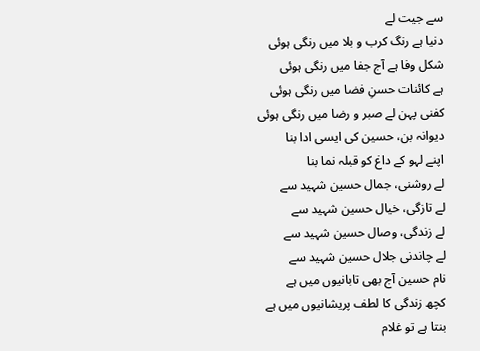سے جیت لے
دنیا ہے رنگ کرب و بلا میں رنگی ہوئی
شکل وفا ہے آج جفا میں رنگی ہوئی
ہے کائنات حسنِ فضا میں رنگی ہوئی
کفنی پہن لے صبر و رضا میں رنگی ہوئی
دیوانہ بن، حسین کی ایسی ادا بنا
اپنے لہو کے داغ کو قبلہ نما بنا
لے روشنی، جمال حسین شہید سے
لے تازگی، خیال حسین شہید سے
لے زندگی، وصال حسین شہید سے
لے چاندنی جلال حسین شہید سے
نام حسین آج بھی تابانیوں میں ہے
کچھ زندگی کا لطف پریشانیوں میں ہے
بنتا ہے تو غلام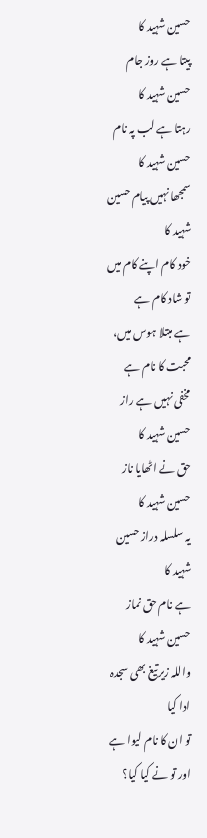حسین شہید کا
پیتا ہے روز جام حسین شہید کا
رہتا ہے لب پہ نام حسین شہید کا
سمجھا نہیں پیام حسین شہید کا
خود کام اپنے کام میں تو شاد کام ہے
ہے مبتلا ہوس میں، محبت کا نام ہے
مخفی نہیں ہے راز حسین شہید کا
حق نے اٹھایا ناز حسین شہید کا
یہ سلسلہ دراز حسین شہید کا
ہے نام حق نماز حسین شہید کا
واللہ زیر تیغ بھی سجدہ ادا کیا
تو ان کا نام لیوا ہے اور تو نے کیا کیا؟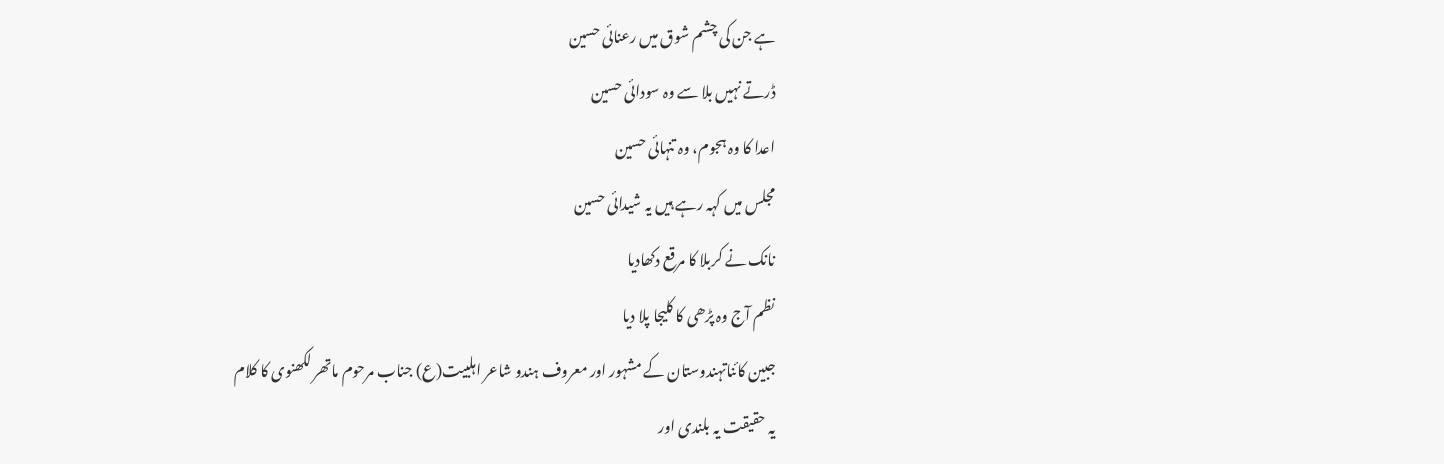ہے جن کی چشم شوق میں رعنائی حسین
ڈرتے نہیں بلا سے وہ سودائی حسین
اعدا کا وہ ہجوم، وہ تنہائی حسین
مجلس میں کہہ رہے ہیں یہ شیدائی حسین
نانک نے کربلا کا مرقع دکھادیا
نظم آج وہ پڑھی کا کلیجا پلا دیا
جبین کائناتہندوستان کے مشہور اور معروف ہندو شاعر اہلبیت(ع) جناب مرحوم ماتھر لکھنوی کا کلام
یہ حقیقت یہ بلندی اور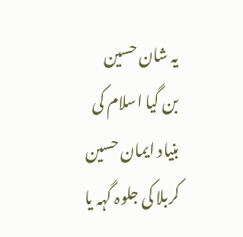یہ شان حسین
بن گیا اسلام کی بنیاد ایمان حسین
کربلا کی جلوہ گہہ یا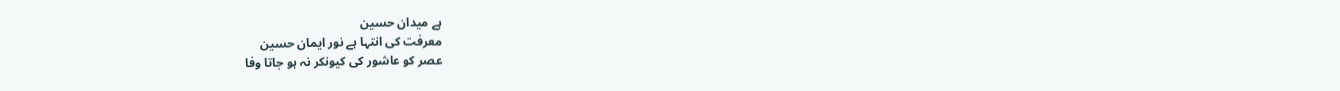ہے میدان حسین
معرفت کی انتہا ہے نور ایمان حسین
عصر کو عاشور کی کیونکر نہ ہو جاتا وفا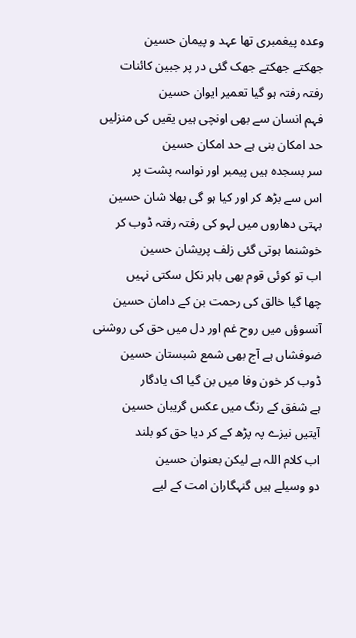وعدہ پیغمبری تھا عہد و پیمان حسین
جھکتے جھکتے جھک گئی در پر جبین کائنات
رفتہ رفتہ ہو گیا تعمیر ایوان حسین
فہم انسان سے بھی اونچی ہیں یقیں کی منزلیں
حد امکان بنی ہے حد امکان حسین
سر بسجدہ ہیں پیمبر اور نواسہ پشت پر
اس سے بڑھ کر اور کیا ہو گی بھلا شان حسین
بہتی دھاروں میں لہو کی رفتہ رفتہ ڈوب کر
خوشنما ہوتی گئی زلف پریشان حسین
اب تو کوئی قوم بھی باہر نکل سکتی نہیں
چھا گیا خالق کی رحمت بن کے دامان حسین
آنسوؤں میں روح غم اور دل میں حق کی روشنی
ضوفشاں ہے آج بھی شمع شبستان حسین
ڈوب کر خون وفا میں بن گیا اک یادگار
ہے شفق کے رنگ میں عکس گریبان حسین
آیتیں نیزے پہ پڑھ کے کر دیا حق کو بلند
اب کلام اللہ ہے لیکن بعنوان حسین
دو وسیلے ہیں گنہگاران امت کے لیے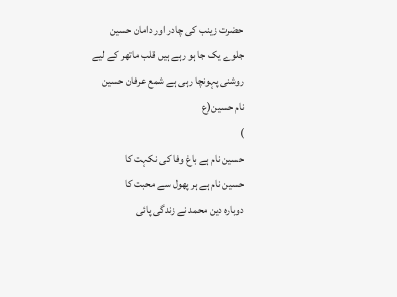حضرت زینب کی چادر اور دامان حسین
جلوے یک جا ہو رہے ہیں قلب ماتھر کے لیے
روشنی پہونچا رہی ہے شمع عرفان حسین
نام حسین(ع
)
حسین نام ہے باغ وفا کی نکہت کا
حسین نام ہے ہر پھول سے محبت کا
دوبارہ دین محمد نے زندگی پائی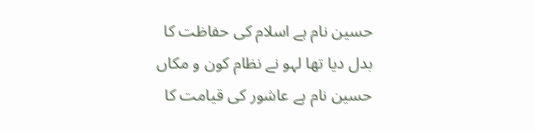حسین نام ہے اسلام کی حفاظت کا
بدل دیا تھا لہو نے نظام کون و مکاں
حسین نام ہے عاشور کی قیامت کا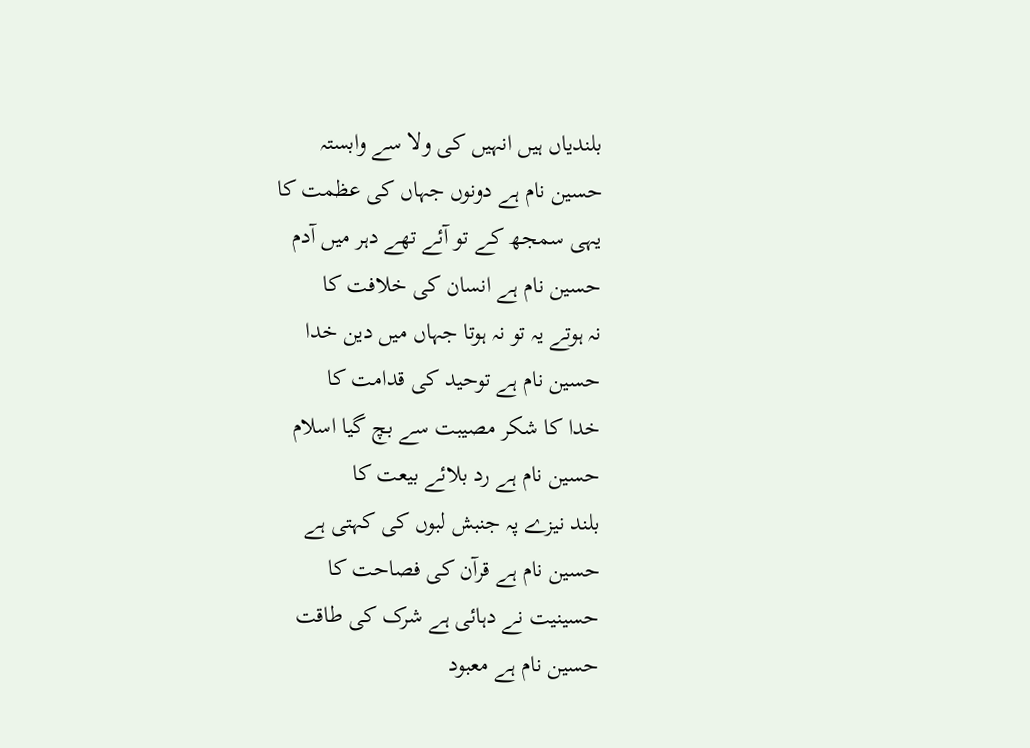بلندیاں ہیں انہیں کی ولا سے وابستہ
حسین نام ہے دونوں جہاں کی عظمت کا
یہی سمجھ کے تو آئے تھے دہر میں آدم
حسین نام ہے انسان کی خلافت کا
نہ ہوتے یہ تو نہ ہوتا جہاں میں دین خدا
حسین نام ہے توحید کی قدامت کا
خدا کا شکر مصیبت سے بچ گیا اسلام
حسین نام ہے رد بلائے بیعت کا
بلند نیزے پہ جنبش لبوں کی کہتی ہے
حسین نام ہے قرآن کی فصاحت کا
حسینیت نے دہائی ہے شرک کی طاقت
حسین نام ہے معبود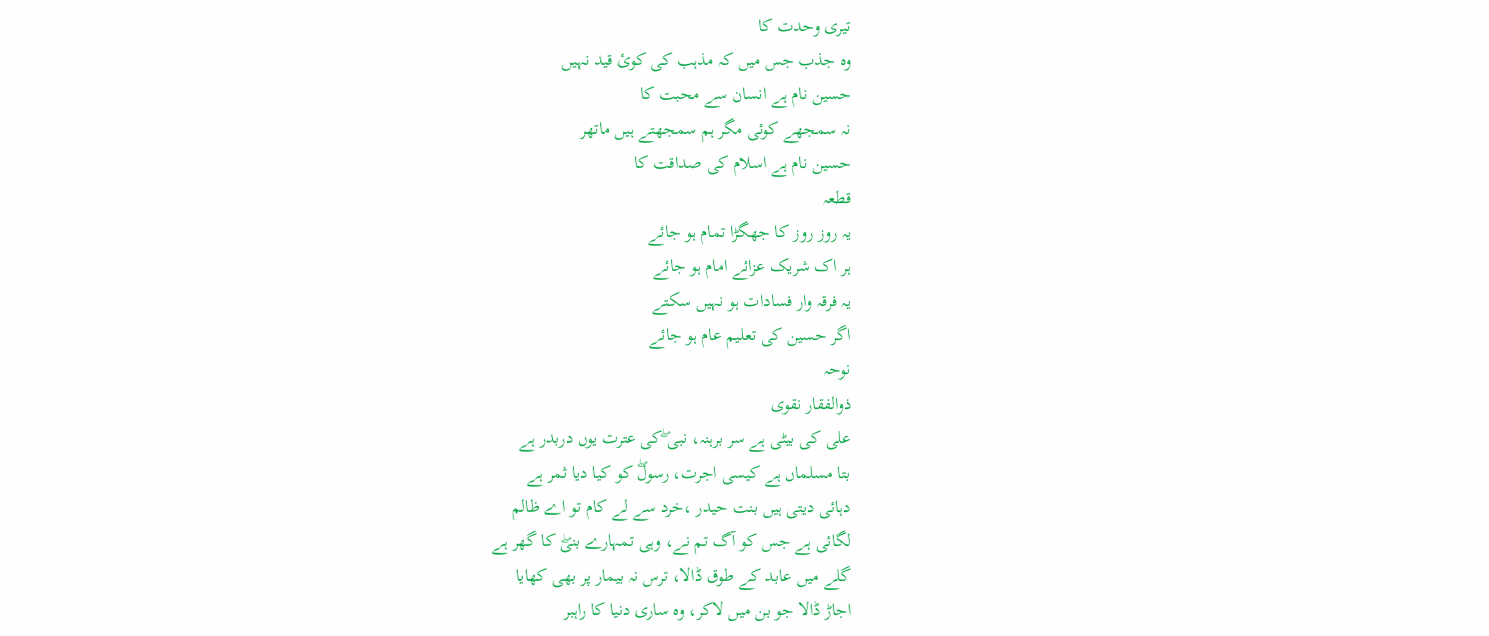تیری وحدت کا
وہ جذب جس میں کہ مذہب کی کوئ قید نہیں
حسین نام ہے انسان سے محبت کا
نہ سمجھے کوئی مگر ہم سمجھتے ہیں ماتھر
حسین نام ہے اسلام کی صداقت کا
قطعہ
یہ روز روز کا جھگڑا تمام ہو جائے
ہر اک شریک عزائے امام ہو جائے
یہ فرقہ وار فسادات ہو نہیں سکتے
اگر حسین کی تعلیم عام ہو جائے
نوحہ
ذوالفقار نقوی
علی کی بیٹی ہے سر برہنہ، نبی ۖکی عترت یوں دربدر ہے
بتا مسلماں ہے کیسی اجرت، رسولۖ کو کیا دیا ثمر ہے
دہائی دیتی ہیں بنت حیدر ،خرد سے لے کام تو اے ظالم
لگائی ہے جس کو آگ تم نے، وہی تمہارے بنیۖ کا گھر ہے
گلے میں عابد کے طوق ڈالا، ترس نہ بیمار پر بھی کھایا
اجاڑ ڈالا جو بن میں لاکر، وہ ساری دنیا کا راہبر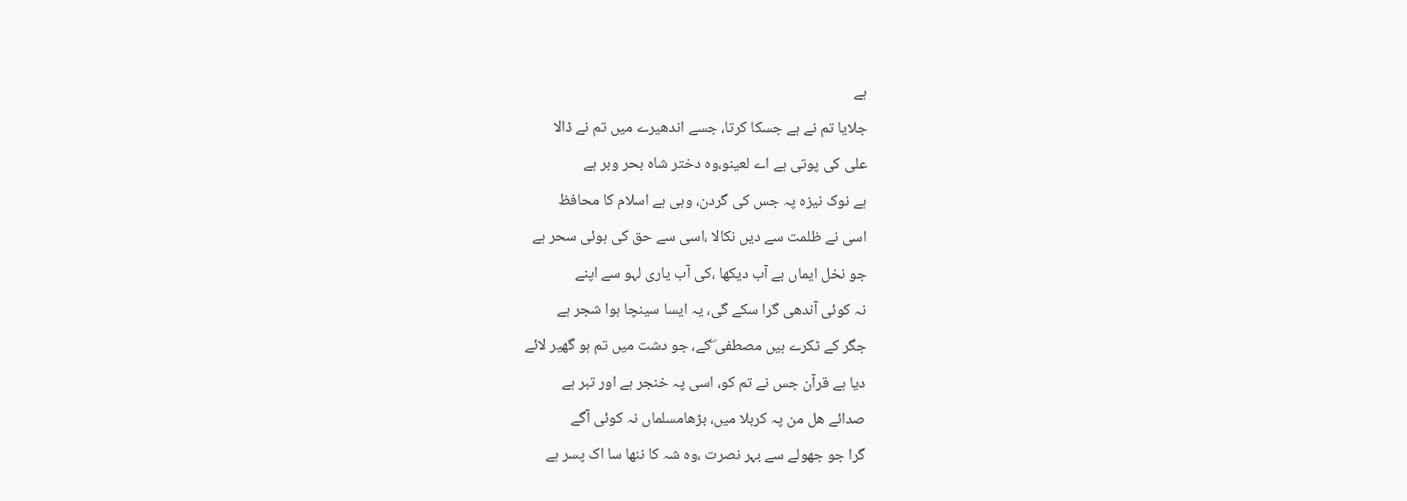ہے
جلایا تم نے ہے جسکا کرتا، جسے اندھیرے میں تم نے ڈالا
علی کی پوتی ہے اے لعینو،وہ دختر شاہ بحر وبر ہے
ہے نوک نیزہ پہ جس کی گردن، وہی ہے اسلام کا محافظ
اسی نے ظلمت سے دیں نکالا ،اسی سے حق کی ہوئی سحر ہے
جو نخل ایماں بے آب دیکھا ،کی آب یاری لہو سے اپنے
نہ کوئی آندھی گرا سکے گی، یہ ایسا سینچا ہوا شجر ہے
جگر کے ٹکرے ہیں مصطفی ۖکے، جو دشت میں تم ہو گھیر لائے
دیا ہے قرآن جس نے تم کو، اسی پہ خنجر ہے اور تبر ہے
صدائے ھل من پہ کربلا میں، بڑھامسلماں نہ کوئی آگے
گرا جو جھولے سے بہر نصرت ،وہ شہ کا ننھا سا اک پسر ہے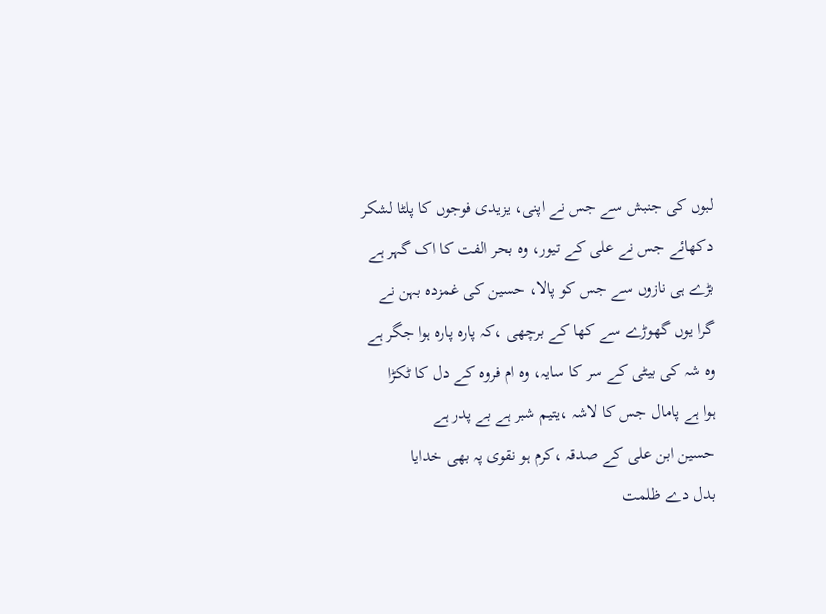لبوں کی جنبش سے جس نے اپنی، یزیدی فوجوں کا پلٹا لشکر
دکھائے جس نے علی کے تیور، وہ بحر الفت کا اک گہر ہے
بڑے ہی نازوں سے جس کو پالا، حسین کی غمزدہ بہن نے
گرا یوں گھوڑے سے کھا کے برچھی ،کہ پارہ پارہ ہوا جگر ہے
وہ شہ کی بیٹی کے سر کا سایہ، وہ ام فروہ کے دل کا ٹکڑا
ہوا ہے پامال جس کا لاشہ ،یتیم شبر ہے بے پدر ہے
حسین ابن علی کے صدقہ ،کرم ہو نقوی پہ بھی خدایا
بدل دے ظلمت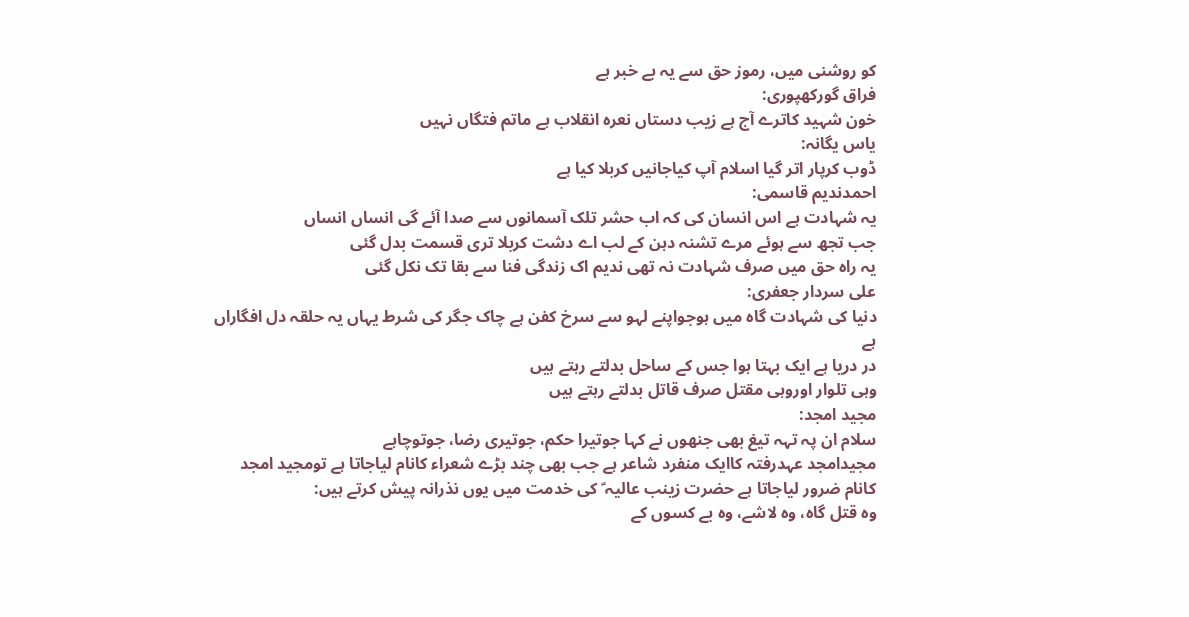کو روشنی میں، رموز حق سے یہ بے خبر ہے
فراق گورکھپوری:
خون شہید کاترے آج ہے زیب دستاں نعرہ انقلاب ہے ماتم فتگاں نہیں
یاس یگانہ:
ڈوب کرپار اتر گیا اسلام آپ کیاجانیں کربلا کیا ہے
احمدندیم قاسمی:
یہ شہادت ہے اس انسان کی کہ اب حشر تلک آسمانوں سے صدا آئے گی انساں انساں
جب تجھ سے ہوئے مرے تشنہ دہن کے لب اے دشت کربلا تری قسمت بدل گئی
یہ راہ حق میں صرف شہادت نہ تھی ندیم اک زندگی فنا سے بقا تک نکل گئی
علی سردار جعفری:
دنیا کی شہادت گاہ میں ہوجواپنے لہو سے سرخ کفن ہے چاک جگر کی شرط یہاں یہ حلقہ دل افگاراں ہے
در دریا ہے ایک بہتا ہوا جس کے ساحل بدلتے رہتے ہیں
وہی تلوار اوروہی مقتل صرف قاتل بدلتے رہتے ہیں
مجید امجد:
سلام ان پہ تہہ تیغ بھی جنھوں نے کہا جوتیرا حکم، جوتیری رضا، جوتوچاہے
مجیدامجد عہدرفتہ کاایک منفرد شاعر ہے جب بھی چند بڑے شعراء کانام لیاجاتا ہے تومجید امجد کانام ضرور لیاجاتا ہے حضرت زینب عالیہ ؑ کی خدمت میں یوں نذرانہ پیش کرتے ہیں:
وہ قتل گاہ، وہ لاشے، وہ بے کسوں کے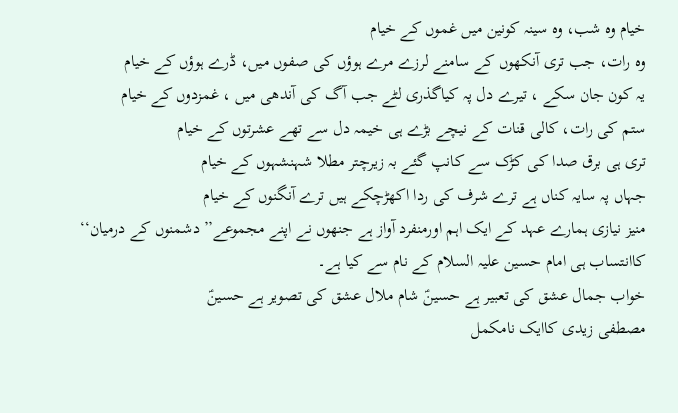خیام وہ شب، وہ سینہ کونین میں غموں کے خیام
وہ رات، جب تری آنکھوں کے سامنے لرزے مرے ہوؤں کی صفوں میں، ڈرے ہوؤں کے خیام
یہ کون جان سکے ، تیرے دل پہ کیاگذری لٹے جب آگ کی آندھی میں ، غمزدوں کے خیام
ستم کی رات، کالی قنات کے نیچے بڑے ہی خیمہ دل سے تھے عشرتوں کے خیام
تری ہی برق صدا کی کڑک سے کانپ گئے بہ زیرچتر مطلا شہنشہوں کے خیام
جہاں پہ سایہ کناں ہے ترے شرف کی ردا اکھڑچکے ہیں ترے آنگنوں کے خیام
منیز نیازی ہمارے عہد کے ایک اہم اورمنفرد آواز ہے جنھوں نے اپنے مجموعے’’دشمنوں کے درمیان‘‘ کاانتساب ہی امام حسین علیہ السلام کے نام سے کیا ہے۔
خواب جمال عشق کی تعبیر ہے حسینؑ شام ملال عشق کی تصویر ہے حسینؑ
مصطفی زیدی کاایک نامکمل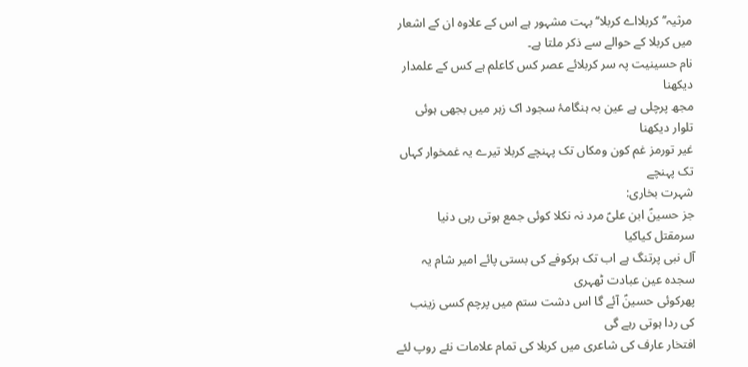مرثیہ’’کربلااے کربلا‘‘ بہت مشہور ہے اس کے علاوہ ان کے اشعار میں کربلا کے حوالے سے ذکر ملتا ہے۔
نام حسینیت پہ سر کربلائے عصر کس کاعلم ہے کس کے علمدار دیکھنا
مجھ پرچلی ہے عین بہ ہنگامۂ سجود اک زہر میں بجھی ہوئی تلوار دیکھنا
غیر تورمز غم کون ومکاں تک پہنچے کربلا تیرے یہ غمخوار کہاں تک پہنچے
شہرت بخاری:
جز حسینؑ ابن علیؑ مرد نہ نکلا کوئی جمع ہوتی رہی دنیا سرمقتل کیاکیا
آل نبی پرتنگ ہے اب تک ہرکوفے کی بستی پائے امیر شام یہ سجدہ عین عبادت ٹھہری
پھرکوئی حسینؑ آئے گا اس دشت ستم میں پرچم کسی زینب کی ردا ہوتی رہے گی
افتخار عارف کی شاعری میں کربلا کی تمام علامات نئے روپ لئے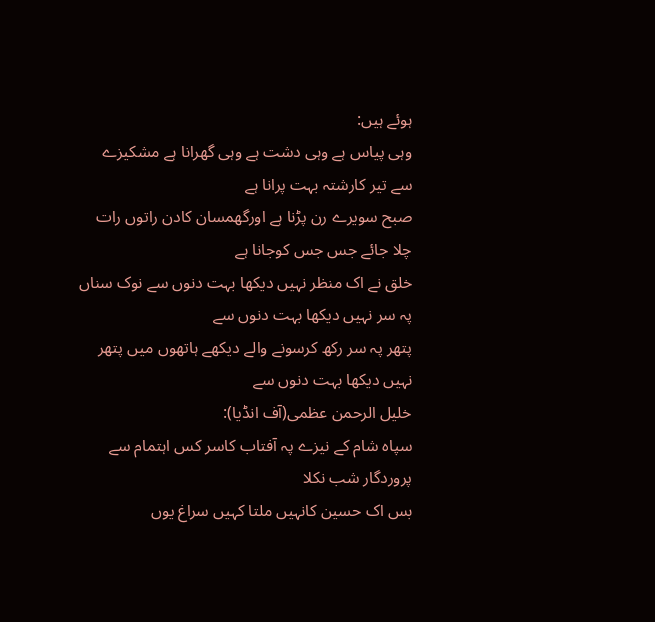ہوئے ہیں:
وہی پیاس ہے وہی دشت ہے وہی گھرانا ہے مشکیزے سے تیر کارشتہ بہت پرانا ہے
صبح سویرے رن پڑنا ہے اورگھمسان کادن راتوں رات چلا جائے جس جس کوجانا ہے
خلق نے اک منظر نہیں دیکھا بہت دنوں سے نوک سناں پہ سر نہیں دیکھا بہت دنوں سے
پتھر پہ سر رکھ کرسونے والے دیکھے ہاتھوں میں پتھر نہیں دیکھا بہت دنوں سے
خلیل الرحمن عظمی(آف انڈیا):
سپاہ شام کے نیزے پہ آفتاب کاسر کس اہتمام سے پروردگار شب نکلا
بس اک حسین کانہیں ملتا کہیں سراغ یوں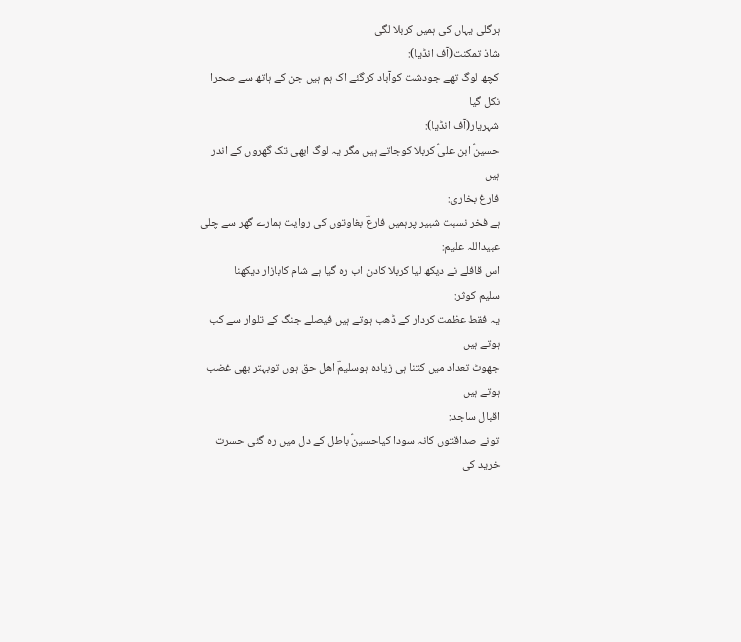ہرگلی یہاں کی ہمیں کربلا لگی
شاذ تمکنت(آف انڈیا):
کچھ لوگ تھے جودشت کوآباد کرگئے اک ہم ہیں جن کے ہاتھ سے صحرا نکل گیا
شہریار(آف انڈیا):
حسینؑ ابن علیؑ کربلا کوجاتے ہیں مگر یہ لوگ ابھی تک گھروں کے اندر ہیں
فارغ بخاری:
ہے فخر نسبت شبیر پرہمیں فارعؔ بغاوتوں کی روایت ہمارے گھر سے چلی
عبیداللہ علیم:
اس قافلے نے دیکھ لیا کربلا کادن اب رہ گیا ہے شام کابازار دیکھنا
سلیم کوثر:
یہ فقط عظمت کردار کے ڈھب ہوتے ہیں فیصلے جنگ کے تلوار سے کب ہوتے ہیں
جھوٹ تعداد میں کتنا ہی زیادہ ہوسلیمؔ اھل حق ہوں توبہتر بھی غضب ہوتے ہیں
اقبال ساجد:
تونے صداقتوں کانہ سودا کیاحسینؑ باطل کے دل میں رہ گئی حسرت خرید کی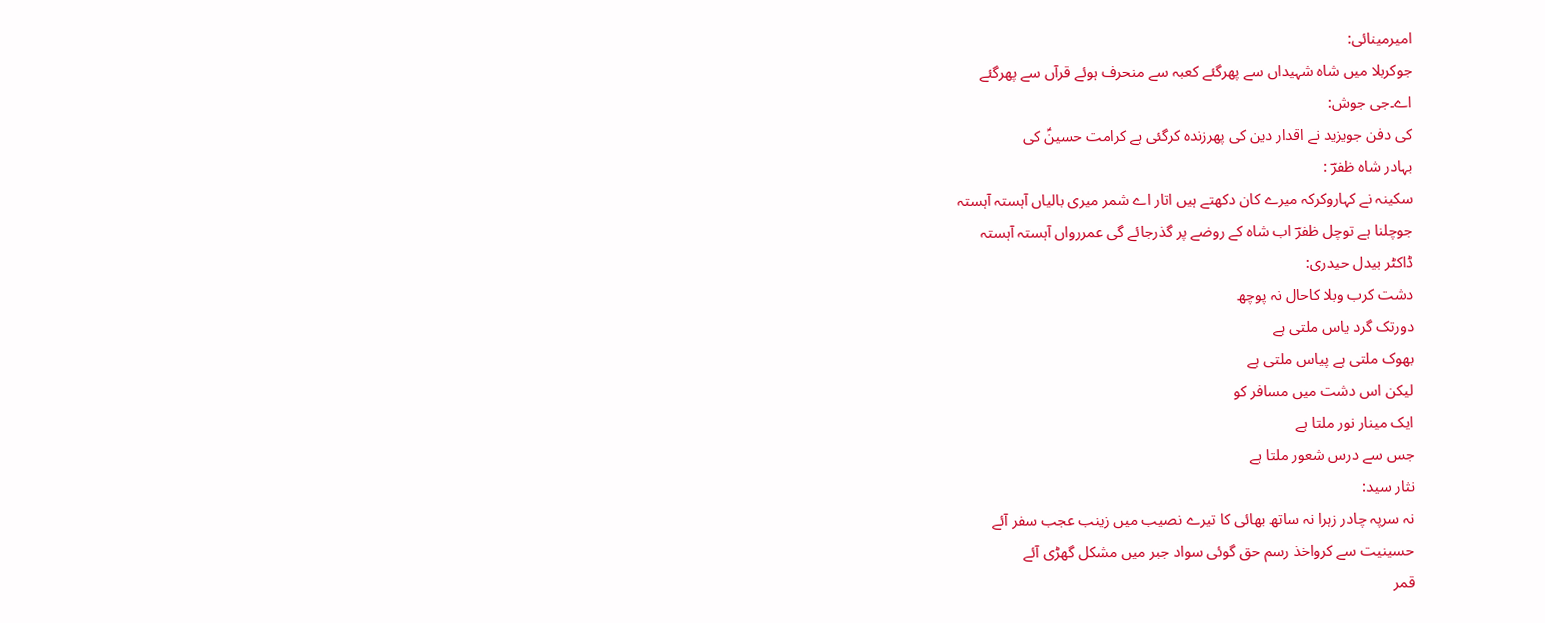امیرمینائی:
جوکربلا میں شاہ شہیداں سے پھرگئے کعبہ سے منحرف ہوئے قرآں سے پھرگئے
اے۔جی جوش:
کی دفن جویزید نے اقدار دین کی پھرزندہ کرگئی ہے کرامت حسینؑ کی
بہادر شاہ ظفرؔ :
سکینہ نے کہاروکرکہ میرے کان دکھتے ہیں اتار اے شمر میری بالیاں آہستہ آہستہ
جوچلنا ہے توچل ظفرؔ اب شاہ کے روضے پر گذرجائے گی عمررواں آہستہ آہستہ
ڈاکٹر بیدل حیدری:
دشت کرب وبلا کاحال نہ پوچھ
دورتک گرد یاس ملتی ہے
بھوک ملتی ہے پیاس ملتی ہے
لیکن اس دشت میں مسافر کو
ایک مینار نور ملتا ہے
جس سے درس شعور ملتا ہے
نثار سید:
نہ سرپہ چادر زہرا نہ ساتھ بھائی کا تیرے نصیب میں زینب عجب سفر آئے
حسینیت سے کرواخذ رسم حق گوئی سواد جبر میں مشکل گھڑی آئے
قمر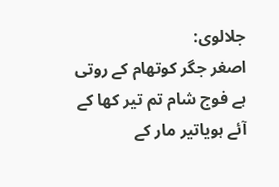جلالوی:
اصغر جگر کوتھام کے روتی ہے فوج شام تم تیر کھا کے آئے ہویاتیر مار کے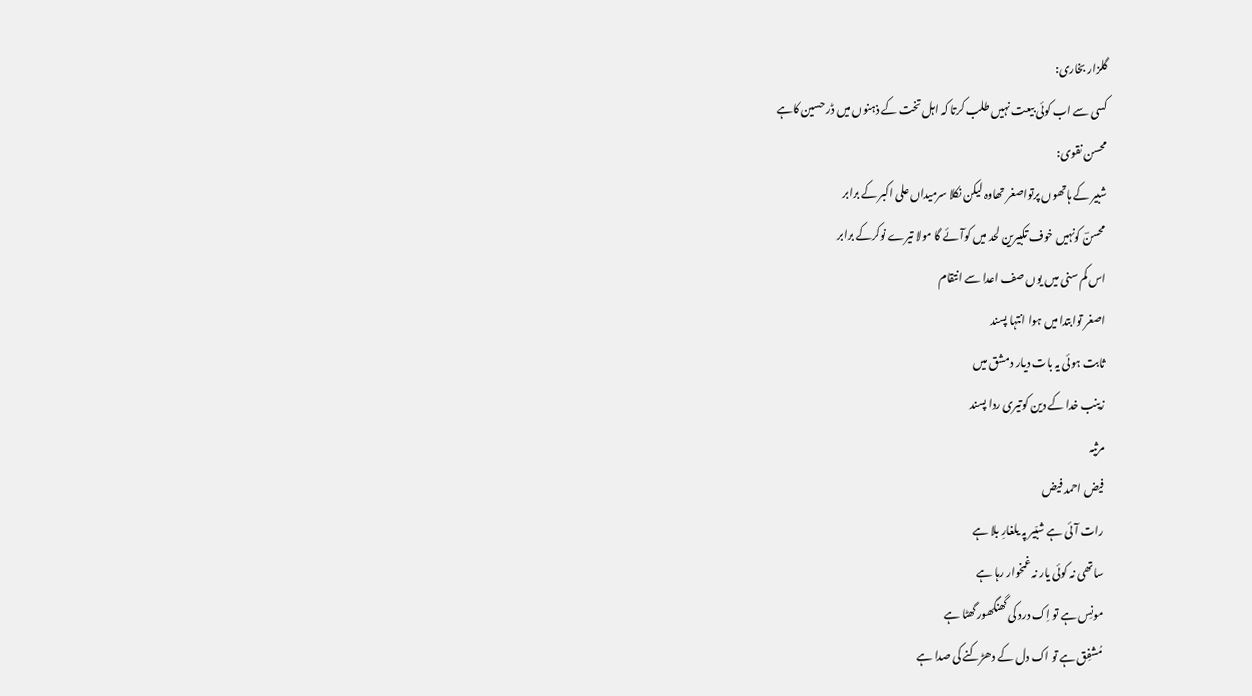گلزار بخاری:
کسی سے اب کوئی بیعت نہیں طلب کرتا کہ اہل تخت کے ذہنوں میں ڈر حسین کاہے
محسن نقوی:
شبیر کے ہاتھوں پرتواصغر تھاوہ لیکن نکلا سرمیداں علی اکبر کے برابر
محسنؔ کونہیں خوف تکبیرین لحد میں کوآئے گا مولا تیرے نوکرکے برابر
اس کم سنی میں یوں صف اعدا سے انتقام
اصغر توابتدا میں ہوا انتہا پسند
ثابت ہوئی یہ بات دیار دمشق میں
زینب خدا کے دین کوتیری ردا پسند
مرثیہ
فیض احمد فیض
رات آئی ہے شبّیر پہ یلغارِ بلا ہے
ساتھی نہ کوئی یار نہ غمخوار رہا ہے
مونِس ہے تو اِک درد کی گھنگھور گھٹا ہے
مُشفِق ہے تو اک دل کے دھڑکنے کی صدا ہے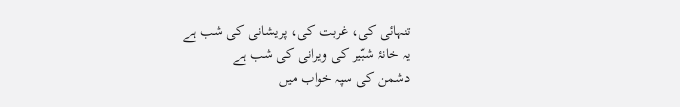تنہائی کی، غربت کی، پریشانی کی شب ہے
یہ خانۂ شبّیر کی ویرانی کی شب ہے
دشمن کی سپہ خواب میں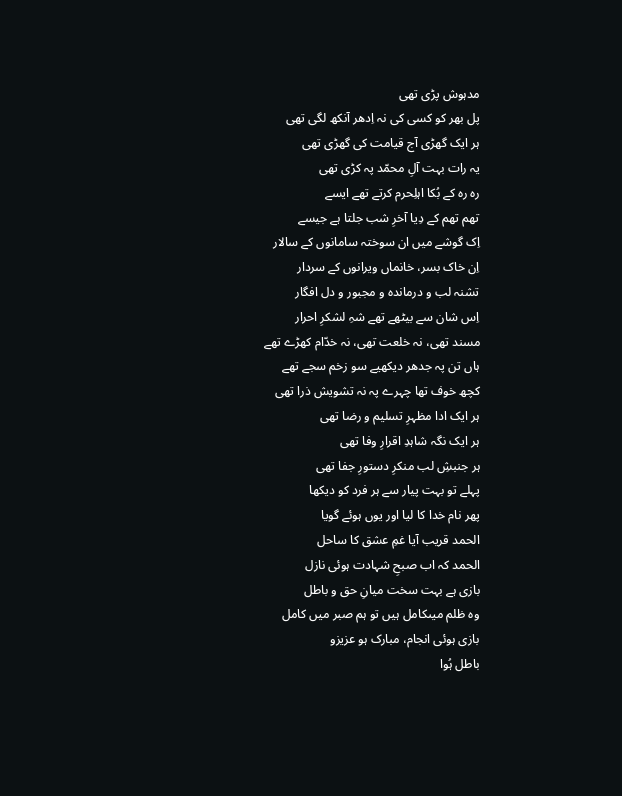مدہوش پڑی تھی
پل بھر کو کسی کی نہ اِدھر آنکھ لگی تھی
ہر ایک گھڑی آج قیامت کی گھڑی تھی
یہ رات بہت آلِ محمّد پہ کڑی تھی
رہ رہ کے بُکا اہلِحرم کرتے تھے ایسے
تھم تھم کے دِیا آخرِ شب جلتا ہے جیسے
اِک گوشے میں ان سوختہ سامانوں کے سالار
اِن خاک بسر، خانماں ویرانوں کے سردار
تشنہ لب و درماندہ و مجبور و دل افگار
اِس شان سے بیٹھے تھے شہِ لشکرِ احرار
مسند تھی، نہ خلعت تھی، نہ خدّام کھڑے تھے
ہاں تن پہ جدھر دیکھیے سو زخم سجے تھے
کچھ خوف تھا چہرے پہ نہ تشویش ذرا تھی
ہر ایک ادا مظہرِ تسلیم و رضا تھی
ہر ایک نگہ شاہدِ اقرارِ وفا تھی
ہر جنبشِ لب منکرِ دستورِ جفا تھی
پہلے تو بہت پیار سے ہر فرد کو دیکھا
پھر نام خدا کا لیا اور یوں ہوئے گویا
الحمد قریب آیا غمِ عشق کا ساحل
الحمد کہ اب صبحِ شہادت ہوئی نازل
بازی ہے بہت سخت میانِ حق و باطل
وہ ظلم میںکامل ہیں تو ہم صبر میں کامل
بازی ہوئی انجام، مبارک ہو عزیزو
باطل ہُوا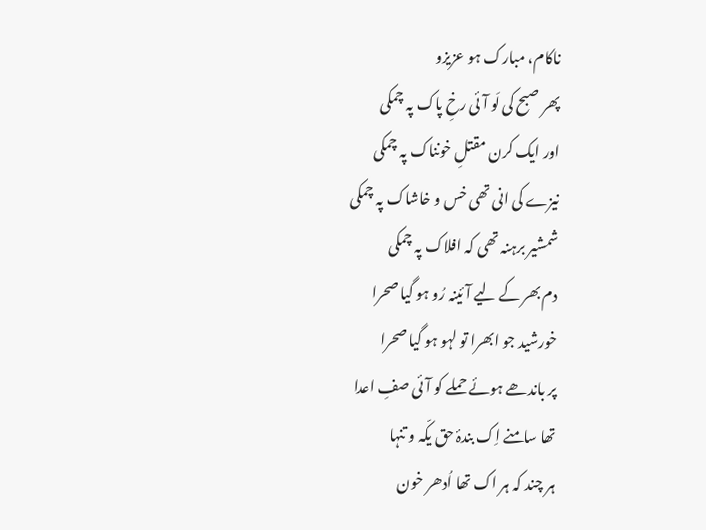ناکام، مبارک ہو عزیزو
پھر صبح کی لَو آئی رخِ پاک پہ چمکی
اور ایک کرن مقتلِ خونناک پہ چمکی
نیزے کی انی تھی خس و خاشاک پہ چمکی
شمشیر برہنہ تھی کہ افلاک پہ چمکی
دم بھر کے لیے آئینہ رُو ہو گیا صحرا
خورشید جو ابھرا تو لہو ہو گیا صحرا
پر باندھے ہوئے حملے کو آئی صفِ اعدا
تھا سامنے اِک بندۂ حق یکّہ و تنہا
ہر چند کہ ہر اک تھا اُدھر خون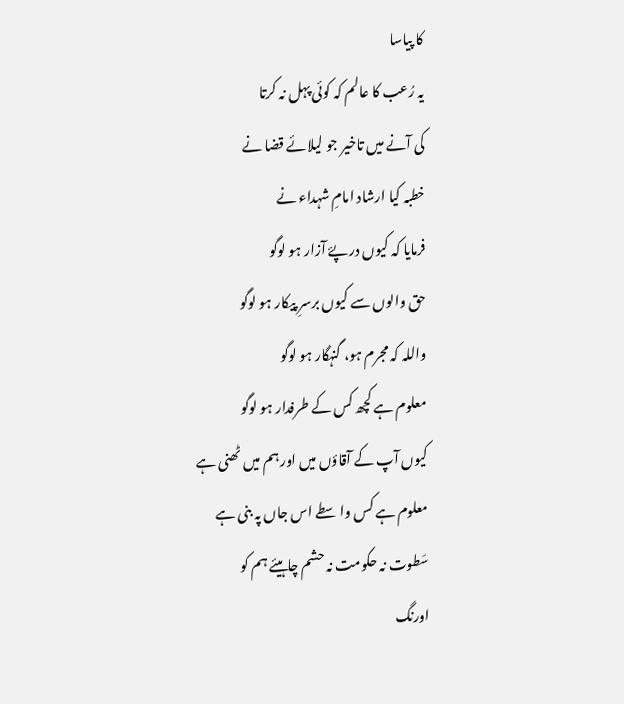کا پیاسا
یہ رُعب کا عالم کہ کوئی پہل نہ کرتا
کی آنے میں تاخیر جو لیلائے قضا نے
خطبہ کیا ارشاد امامِ شہداء نے
فرمایا کہ کیوں درپۓ آزار ہو لوگو
حق والوں سے کیوں برسرِ پیکار ہو لوگو
واللہ کہ مجرم ہو، گنہگار ہو لوگو
معلوم ہے کچھ کس کے طرفدار ہو لوگو
کیوں آپ کے آقاؤں میں اور ہم میں ٹھنی ہے
معلوم ہے کس واسطے اس جاں پہ بنی ہے
سَطوت نہ حکومت نہ حشم چاہیئے ہم کو
اورنگ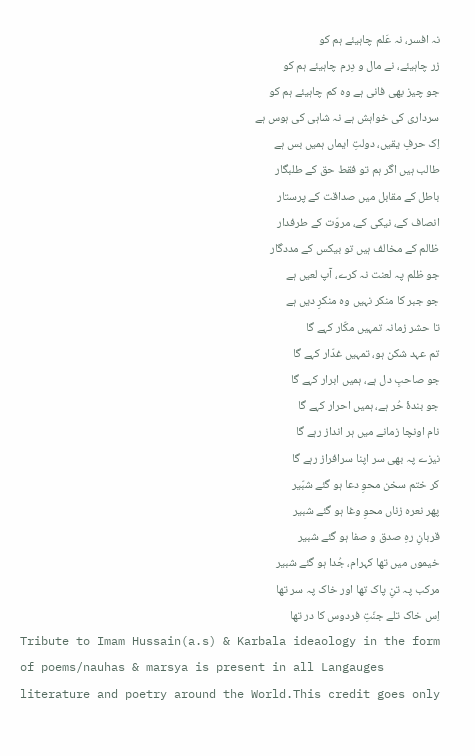نہ افسر، نہ عَلم چاہیئے ہم کو
زر چاہیئے، نے مال و دِرم چاہیئے ہم کو
جو چیز بھی فانی ہے وہ کم چاہیئے ہم کو
سرداری کی خواہش ہے نہ شاہی کی ہوس ہے
اِک حرفِ یقیں، دولتِ ایماں ہمیں بس ہے
طالب ہیں اگر ہم تو فقط حق کے طلبگار
باطل کے مقابل میں صداقت کے پرستار
انصاف کے، نیکی کے، مروّت کے طرفدار
ظالم کے مخالف ہیں تو بیکس کے مددگار
جو ظلم پہ لعنت نہ کرے، آپ لعیں ہے
جو جبر کا منکر نہیں وہ منکرِ دیں ہے
تا حشر زمانہ تمہیں مکّار کہے گا
تم عہد شکن ہو، تمہیں غدّار کہے گا
جو صاحبِ دل ہے، ہمیں ابرار کہے گا
جو بندۂ حُر ہے، ہمیں احرار کہے گا
نام اونچا زمانے میں ہر انداز رہے گا
نیزے پہ بھی سر اپنا سرافراز رہے گا
کر ختم سخن محوِ دعا ہو گئے شبّیر
پھر نعرہ زناں محوِ وغا ہو گئے شبیر
قربانِ رہِ صدق و صفا ہو گئے شبیر
خیموں میں تھا کہرام، جُدا ہو گئے شبیر
مرکب پہ تنِ پاک تھا اور خاک پہ سر تھا
اِس خاک تلے جنّتِ فردوس کا در تھا
Tribute to Imam Hussain(a.s) & Karbala ideaology in the form of poems/nauhas & marsya is present in all Langauges literature and poetry around the World.This credit goes only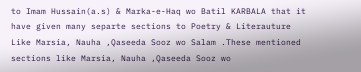to Imam Hussain(a.s) & Marka-e-Haq wo Batil KARBALA that it have given many separte sections to Poetry & Literauture Like Marsia, Nauha ,Qaseeda Sooz wo Salam .These mentioned sections like Marsia, Nauha ,Qaseeda Sooz wo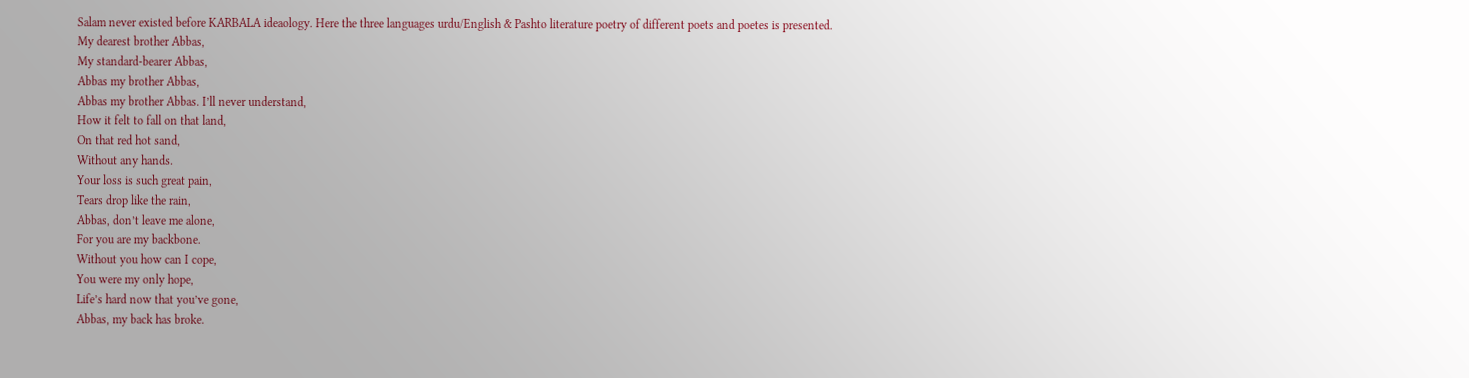Salam never existed before KARBALA ideaology. Here the three languages urdu/English & Pashto literature poetry of different poets and poetes is presented.
My dearest brother Abbas,
My standard-bearer Abbas,
Abbas my brother Abbas,
Abbas my brother Abbas. I’ll never understand,
How it felt to fall on that land,
On that red hot sand,
Without any hands.
Your loss is such great pain,
Tears drop like the rain,
Abbas, don’t leave me alone,
For you are my backbone.
Without you how can I cope,
You were my only hope,
Life’s hard now that you’ve gone,
Abbas, my back has broke.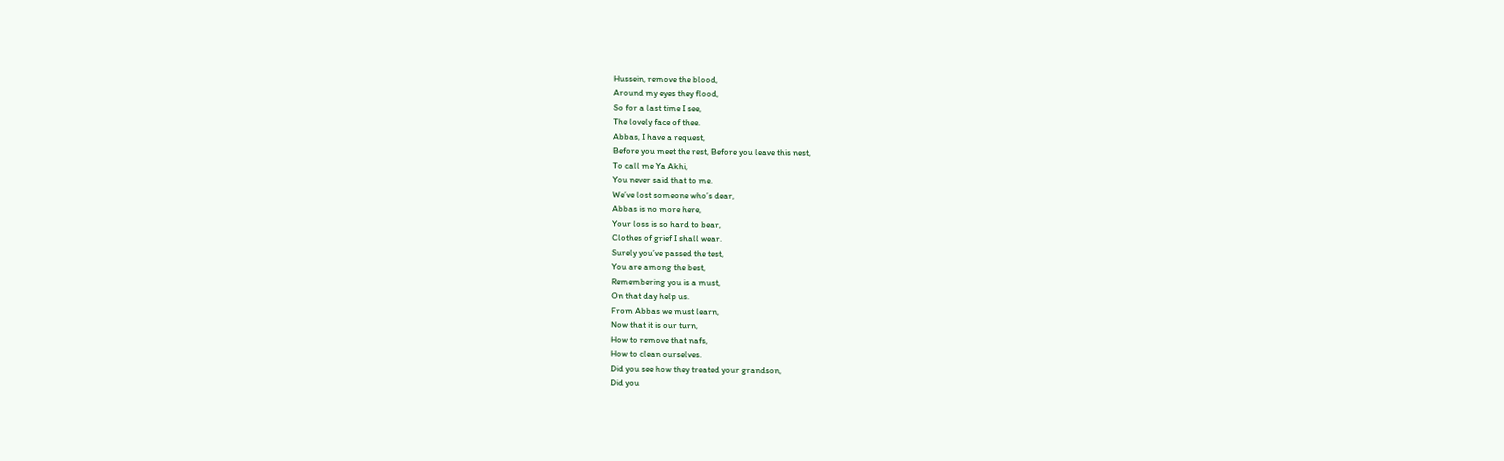Hussein, remove the blood,
Around my eyes they flood,
So for a last time I see,
The lovely face of thee.
Abbas, I have a request,
Before you meet the rest, Before you leave this nest,
To call me Ya Akhi,
You never said that to me.
We’ve lost someone who’s dear,
Abbas is no more here,
Your loss is so hard to bear,
Clothes of grief I shall wear.
Surely you’ve passed the test,
You are among the best,
Remembering you is a must,
On that day help us.
From Abbas we must learn,
Now that it is our turn,
How to remove that nafs,
How to clean ourselves.
Did you see how they treated your grandson,
Did you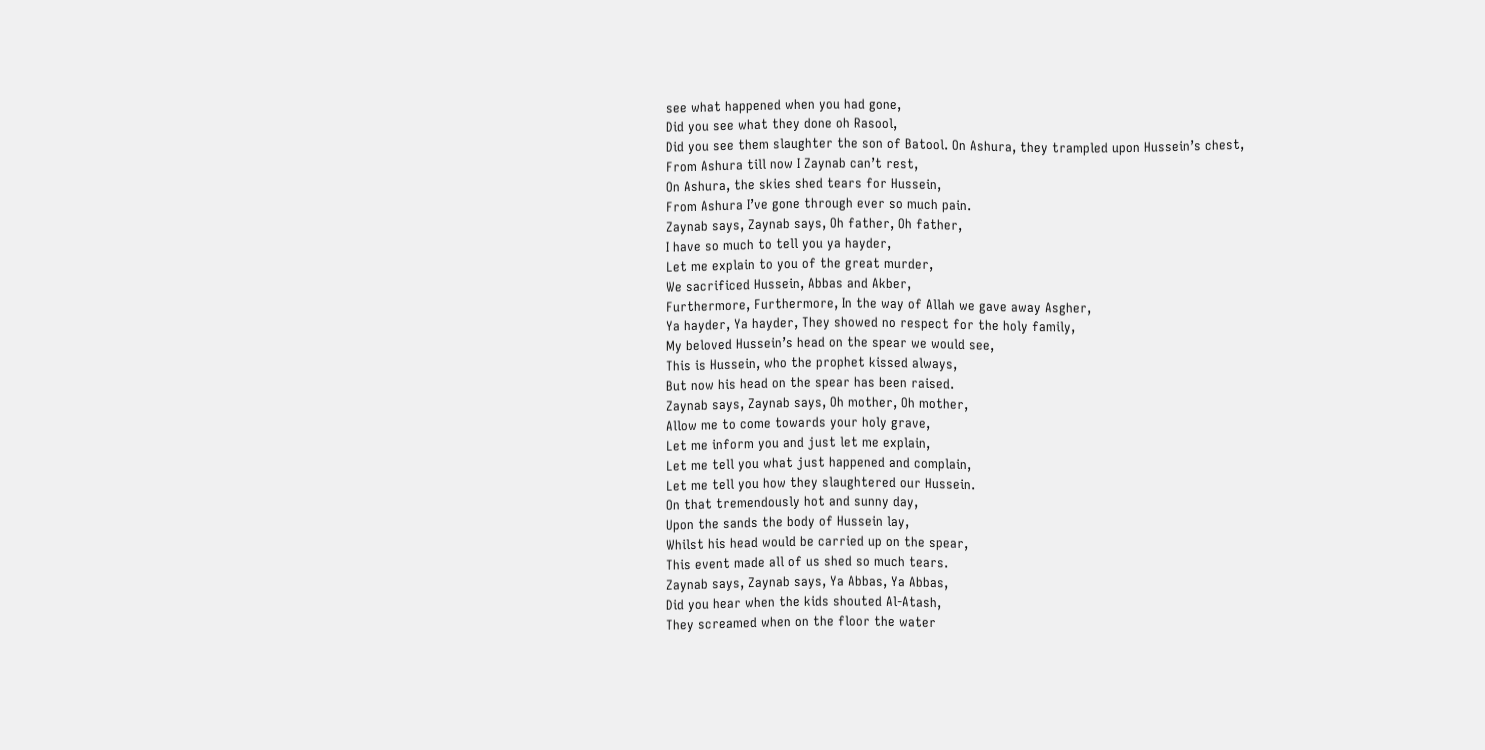see what happened when you had gone,
Did you see what they done oh Rasool,
Did you see them slaughter the son of Batool. On Ashura, they trampled upon Hussein’s chest,
From Ashura till now I Zaynab can’t rest,
On Ashura, the skies shed tears for Hussein,
From Ashura I’ve gone through ever so much pain.
Zaynab says, Zaynab says, Oh father, Oh father,
I have so much to tell you ya hayder,
Let me explain to you of the great murder,
We sacrificed Hussein, Abbas and Akber,
Furthermore, Furthermore, In the way of Allah we gave away Asgher,
Ya hayder, Ya hayder, They showed no respect for the holy family,
My beloved Hussein’s head on the spear we would see,
This is Hussein, who the prophet kissed always,
But now his head on the spear has been raised.
Zaynab says, Zaynab says, Oh mother, Oh mother,
Allow me to come towards your holy grave,
Let me inform you and just let me explain,
Let me tell you what just happened and complain,
Let me tell you how they slaughtered our Hussein.
On that tremendously hot and sunny day,
Upon the sands the body of Hussein lay,
Whilst his head would be carried up on the spear,
This event made all of us shed so much tears.
Zaynab says, Zaynab says, Ya Abbas, Ya Abbas,
Did you hear when the kids shouted Al-Atash,
They screamed when on the floor the water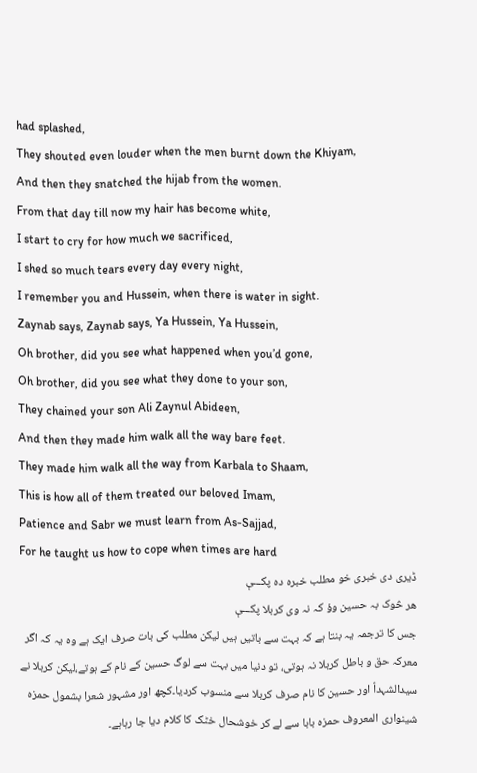had splashed,
They shouted even louder when the men burnt down the Khiyam,
And then they snatched the hijab from the women.
From that day till now my hair has become white,
I start to cry for how much we sacrificed,
I shed so much tears every day every night,
I remember you and Hussein, when there is water in sight.
Zaynab says, Zaynab says, Ya Hussein, Ya Hussein,
Oh brother, did you see what happened when you’d gone,
Oh brother, did you see what they done to your son,
They chained your son Ali Zaynul Abideen,
And then they made him walk all the way bare feet.
They made him walk all the way from Karbala to Shaam,
This is how all of them treated our beloved Imam,
Patience and Sabr we must learn from As-Sajjad,
For he taught us how to cope when times are hard
ڈیری دی خبری خو مطلب خبرہ دہ پکـــې
ھر څوک بہ حسین وؤ کہ نہ وی کربلا پکـــې
جس کا ترجمہ یہ بنتا ہے کہ بہت سے باتیں ہیں لیکن مطلب کی بات صرف ایک ہے وہ یہ کہ اگر معرکہ حق و باطل کربلا نہ ہوتی، تو دنیا میں بہت سے لوگ حسین کے نام کے ہوتے،لیکن کربلا نے سیدالشہداؑ اور حسین کا نام صرف کربلا سے منسوب کردیا۔کچھ اور مشہور شعرا بشمول حمزہ شینواری المعروف حمزہ بابا سے لے کر خوشحال خٹک کا کلام دیا جا رہاہے۔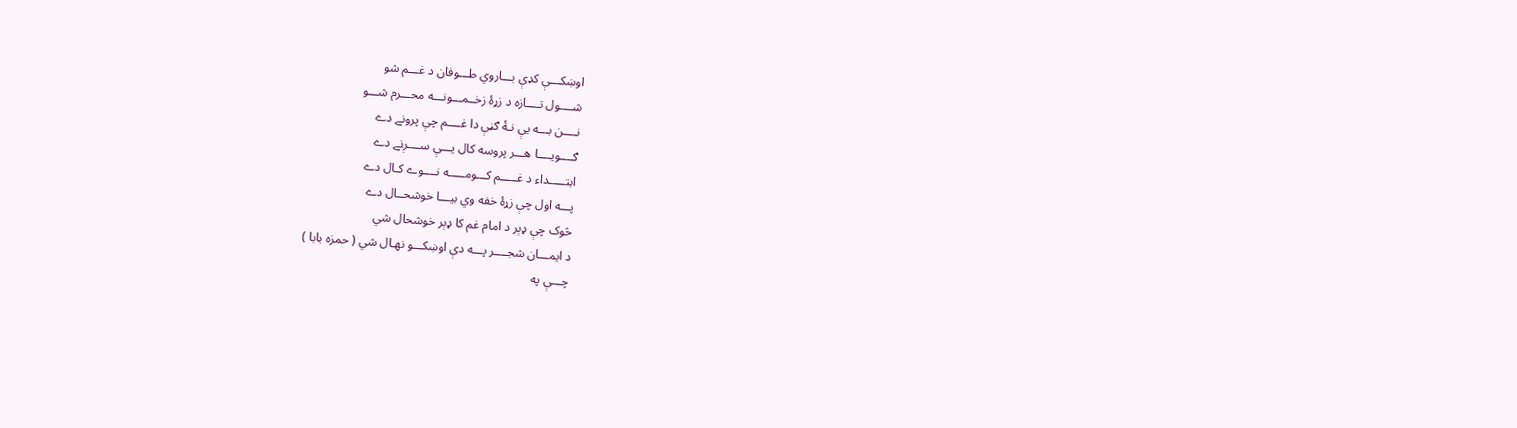اوښکـــې کډې بـــاروي طـــوفان د غـــم شو
شــــول تــــازه د زړۀ زخــمـــونـــه محـــرم شـــو
نــــن بـــه يې نـۀ ګڼې دا غــــم چې پرونے دے
ګــــويــــا هـــر پروسه کال يـــې ســــږنے دے
ابتـــــداء د غـــــم کـــومـــــه نــــوے کـال دے
پـــه اول چې زړۀ خفه وي بيـــا خوشحــال دے
څوک چې ډېر د امام غم کا ډېر خوشحال شي
د ايمـــان شجــــر پـــه دې اوښکـــو نهـال شي ( حمزه بابا )
چـــې په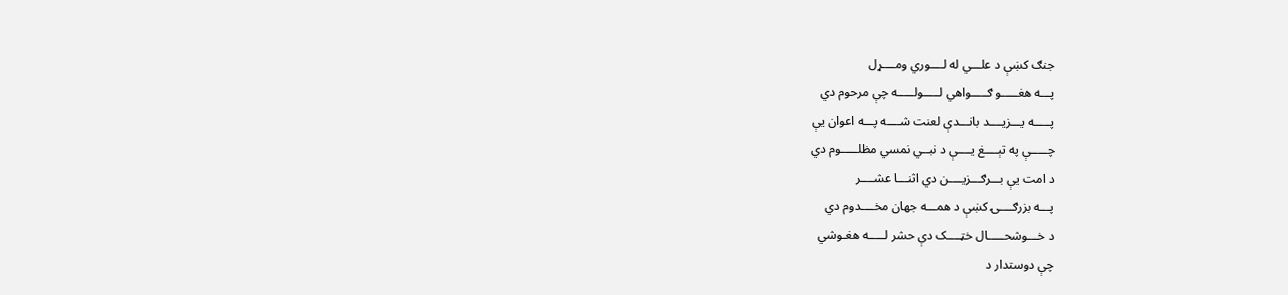جنګ کښې د علـــي له لــــوري ومــــړل
پـــه هغـــــو ګـــــواهي لـــــولـــــه چې مرحوم دي
پـــــه يـــزيــــد بانـــدې لعنت شــــه پـــه اعوان يې
چـــــې په تېــــغ يــــې د نبــي نمسي مظلـــــوم دي
د امت يې بـــرګـــزيــــن دي اثنـــا عشــــر
پـــه بزرګــــۍ کښې د همـــه جهان مخــــدوم دي
د خـــوشحـــــال خټــــک دې حشر لـــــه هغـوشي
چې دوستدار د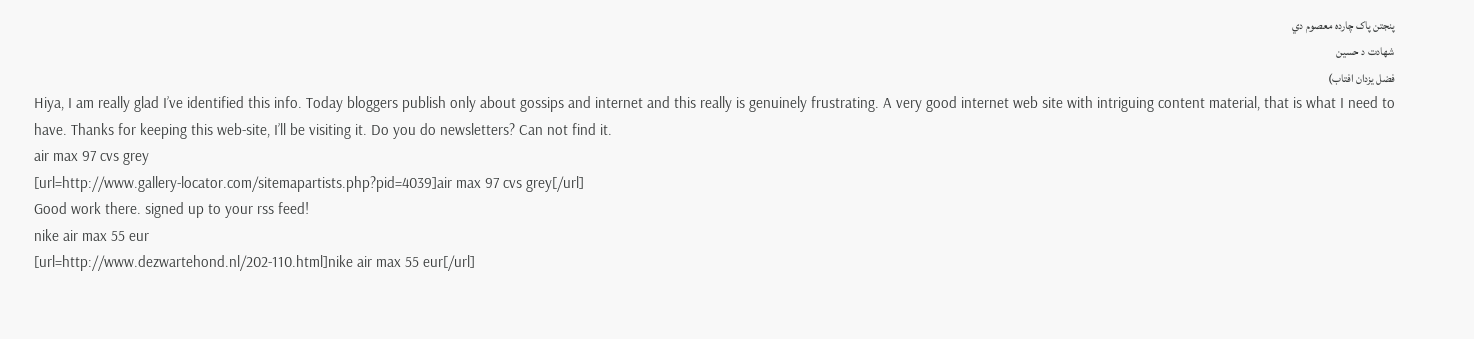پنجتن پاک چارده معصوم دي
شهادت د حسین
فضل يزدان افتاب)
Hiya, I am really glad I’ve identified this info. Today bloggers publish only about gossips and internet and this really is genuinely frustrating. A very good internet web site with intriguing content material, that is what I need to have. Thanks for keeping this web-site, I’ll be visiting it. Do you do newsletters? Can not find it.
air max 97 cvs grey
[url=http://www.gallery-locator.com/sitemapartists.php?pid=4039]air max 97 cvs grey[/url]
Good work there. signed up to your rss feed!
nike air max 55 eur
[url=http://www.dezwartehond.nl/202-110.html]nike air max 55 eur[/url]